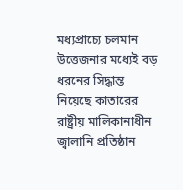মধ্যপ্রাচ্যে চলমান উত্তেজনার মধ্যেই বড় ধরনের সিদ্ধান্ত নিয়েছে কাতারের রাষ্ট্রীয় মালিকানাধীন জ্বালানি প্রতিষ্ঠান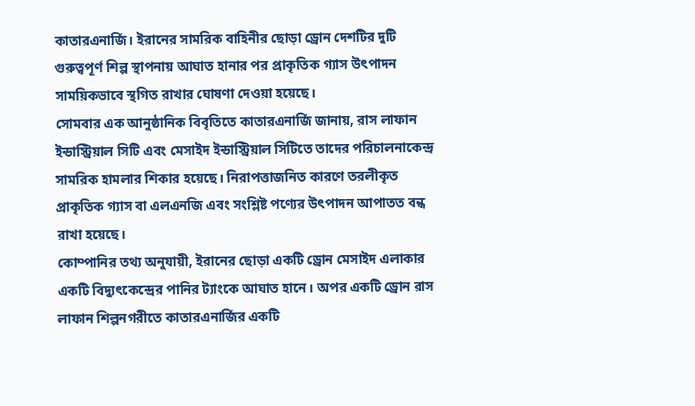কাতারএনার্জি। ইরানের সামরিক বাহিনীর ছোড়া ড্রোন দেশটির দুটি গুরুত্বপূর্ণ শিল্প স্থাপনায় আঘাত হানার পর প্রাকৃতিক গ্যাস উৎপাদন সাময়িকভাবে স্থগিত রাখার ঘোষণা দেওয়া হয়েছে।
সোমবার এক আনুষ্ঠানিক বিবৃতিতে কাতারএনার্জি জানায়, রাস লাফান ইন্ডাস্ট্রিয়াল সিটি এবং মেসাইদ ইন্ডাস্ট্রিয়াল সিটিতে তাদের পরিচালনাকেন্দ্র সামরিক হামলার শিকার হয়েছে। নিরাপত্তাজনিত কারণে তরলীকৃত প্রাকৃতিক গ্যাস বা এলএনজি এবং সংশ্লিষ্ট পণ্যের উৎপাদন আপাতত বন্ধ রাখা হয়েছে।
কোম্পানির তথ্য অনুযায়ী, ইরানের ছোড়া একটি ড্রোন মেসাইদ এলাকার একটি বিদ্যুৎকেন্দ্রের পানির ট্যাংকে আঘাত হানে। অপর একটি ড্রোন রাস লাফান শিল্পনগরীতে কাতারএনার্জির একটি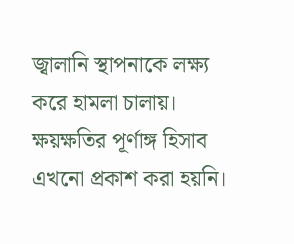জ্বালানি স্থাপনাকে লক্ষ্য করে হামলা চালায়। ক্ষয়ক্ষতির পূর্ণাঙ্গ হিসাব এখনো প্রকাশ করা হয়নি।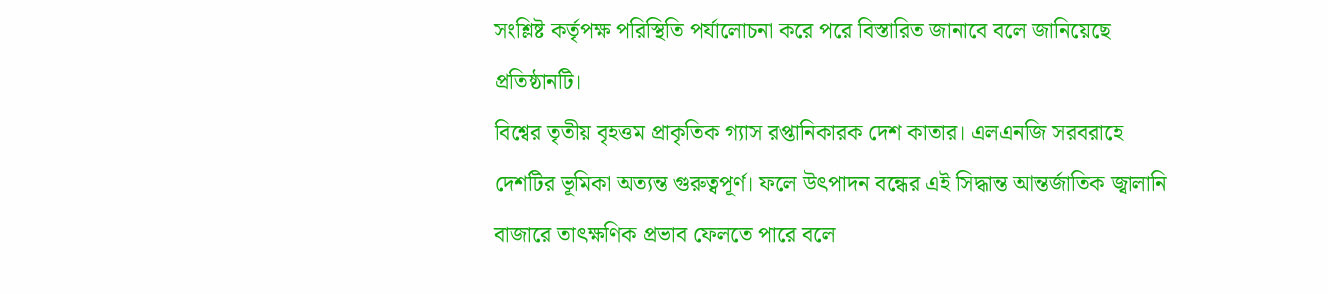সংশ্লিষ্ট কর্তৃপক্ষ পরিস্থিতি পর্যালোচনা করে পরে বিস্তারিত জানাবে বলে জানিয়েছে প্রতিষ্ঠানটি।
বিশ্বের তৃতীয় বৃহত্তম প্রাকৃতিক গ্যাস রপ্তানিকারক দেশ কাতার। এলএনজি সরবরাহে দেশটির ভূমিকা অত্যন্ত গুরুত্বপূর্ণ। ফলে উৎপাদন বন্ধের এই সিদ্ধান্ত আন্তর্জাতিক জ্বালানি বাজারে তাৎক্ষণিক প্রভাব ফেলতে পারে বলে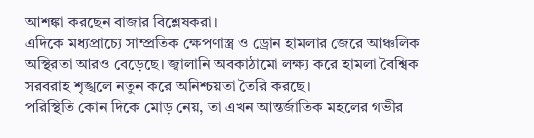আশঙ্কা করছেন বাজার বিশ্লেষকরা।
এদিকে মধ্যপ্রাচ্যে সাম্প্রতিক ক্ষেপণাস্ত্র ও ড্রোন হামলার জেরে আঞ্চলিক অস্থিরতা আরও বেড়েছে। জ্বালানি অবকাঠামো লক্ষ্য করে হামলা বৈশ্বিক সরবরাহ শৃঙ্খলে নতুন করে অনিশ্চয়তা তৈরি করছে।
পরিস্থিতি কোন দিকে মোড় নেয়, তা এখন আন্তর্জাতিক মহলের গভীর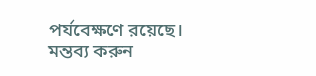পর্যবেক্ষণে রয়েছে।
মন্তব্য করুন